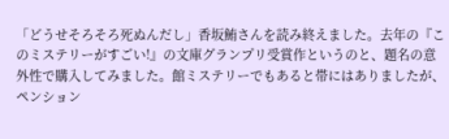「どうせそろそろ死ぬんだし」香坂鮪さんを読み終えました。去年の『このミステリーがすごい!』の文庫グランプリ受賞作というのと、題名の意外性で購入してみました。館ミステリーでもあると帯にはありましたが、ペンション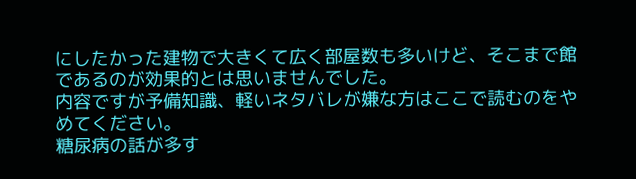にしたかった建物で大きくて広く部屋数も多いけど、そこまで館であるのが効果的とは思いませんでした。
内容ですが予備知識、軽いネタバレが嫌な方はここで読むのをやめてください。
糖尿病の話が多す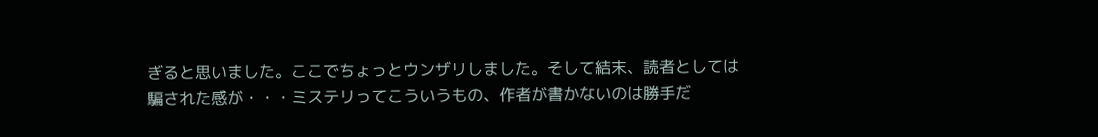ぎると思いました。ここでちょっとウンザリしました。そして結末、読者としては騙された感が・・・ミステリってこういうもの、作者が書かないのは勝手だ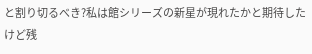と割り切るべき?私は館シリーズの新星が現れたかと期待したけど残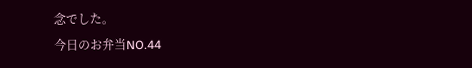念でした。
今日のお弁当NO.44